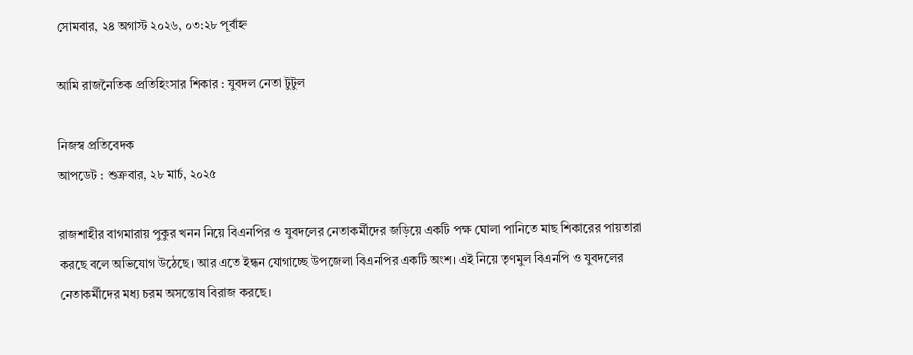সোমবার, ২৪ অগাস্ট ২০২৬, ০৩:২৮ পূর্বাহ্ন

আমি রাজনৈতিক প্রতিহিংসার শিকার : যুবদল নেতা টুটুল

নিজস্ব প্রতিবেদক
আপডেট : শুক্রবার, ২৮ মার্চ, ২০২৫

রাজশাহীর বাগমারায় পুকুর খনন নিয়ে বিএনপির ও যুবদলের নেতাকর্মীদের জড়িয়ে একটি পক্ষ ঘোলা পানিতে মাছ শিকারের পায়তারা করছে বলে অভিযোগ উঠেছে। আর এতে ইন্ধন যোগাচ্ছে উপজেলা বিএনপির একটি অংশ। এই নিয়ে তৃণমুল বিএনপি ও যুবদলের নেতাকর্মীদের মধ্য চরম অসন্তোষ বিরাজ করছে।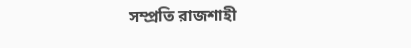সম্প্রতি রাজশাহী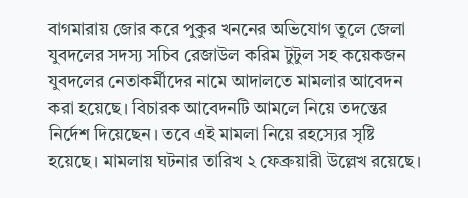বাগমারায় জোর করে পুকুর খননের অভিযোগ তুলে জেলা যুবদলের সদস্য সচিব রেজাউল করিম টুটুল সহ কয়েকজন যুবদলের নেতাকর্মীদের নামে আদালতে মামলার আবেদন করা হয়েছে। বিচারক আবেদনটি আমলে নিয়ে তদন্তের নির্দেশ দিয়েছেন। তবে এই মামলা নিয়ে রহস্যের সৃষ্টি হয়েছে। মামলায় ঘটনার তারিখ ২ ফেব্রুয়ারী উল্লেখ রয়েছে।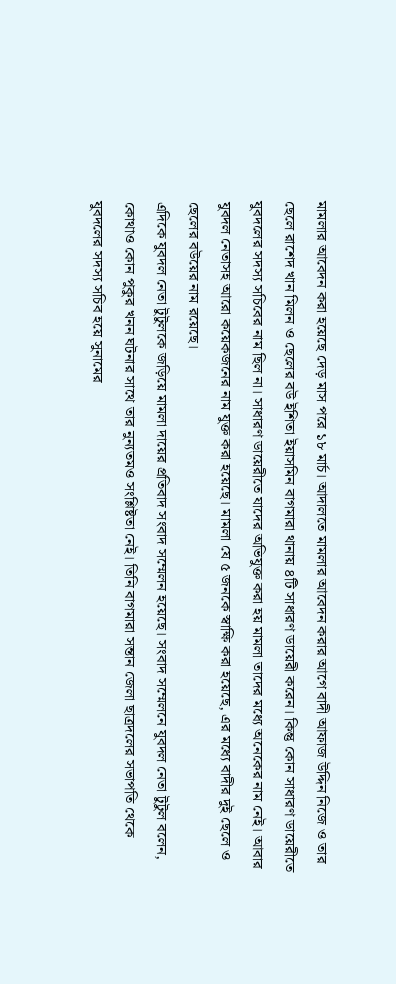মামলার আবেদন করা হয়েছে দেড় মাস পরে ১৮ মার্চ। আদালতে মামলার আবেদন করার আগে বাদী আফাজ উদ্দিন নিজে ও তার ছেলে রাশেদ খান মিলন ও ছেলের বউ ইশিতা ইয়াসমিন বাগমারা থানায় ৪টি সাধারণ ডায়েরী করেন। কিন্তু কোন সাধারণ ডায়েরীতে যুবদলের সদস্য সচিবের নাম ছিল না। সাধারণ ডায়েরীতে যাদের অভিযুক্ত করা হয় মামলা তাদের মধ্যে অনেকের নাম নেই। আবার যুবদল নেতাসহ আরো কয়েকজনের নাম যুক্ত করা হয়েছে। মামলা যে ৫ জনকে স্বাক্ষি করা হয়েছে, এর মধ্যে বাদীর দুই ছেলে ও ছেলের বউয়ের নাম রয়েছে।
এদিকে যুবদল নেতা টুটুলকে জড়িয়ে মামলা দায়ের প্রতিবাদ সংবাদ সম্মেলন হয়েছে। সংবাদ সম্মেলনে যুবদল নেতা টুটুল বলেন, কোথাও কোন পুকুর খনন ঘটনার সাথে তার নুন্যতমও সংশ্লিষ্টতা নেই। তিনি বাগমারা সন্তান জেলা ছাত্রদলের সভাপতি থেকে যুবদলের সদস্য সচিব হয়ে সুনামের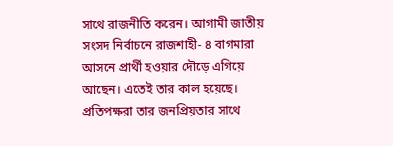সাথে রাজনীতি করেন। আগামী জাতীয় সংসদ নির্বাচনে রাজশাহী- ৪ বাগমারা আসনে প্রার্থী হওয়ার দৌড়ে এগিয়ে আছেন। এতেই তার কাল হয়েছে। প্রতিপক্ষরা তার জনপ্রিয়তার সাথে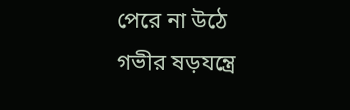পেরে না উঠে গভীর ষড়যন্ত্রে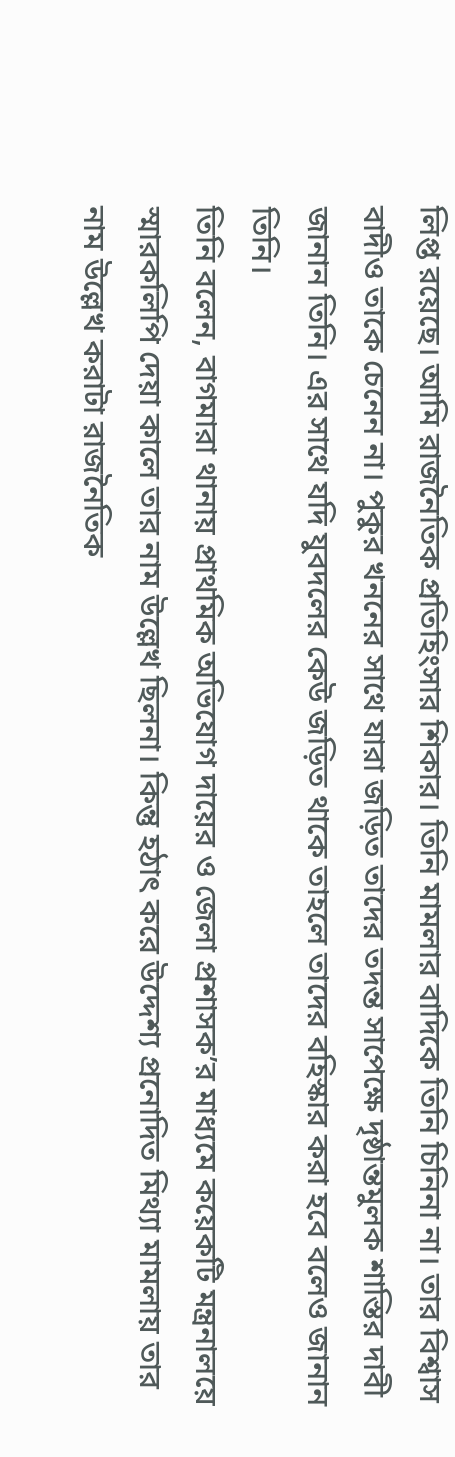লিপ্ত রয়েছে। আমি রাজনৈতিক প্রতিহিংসার শিকার। তিনি মামলার বাদিকে তিনি চিনিনা না। তার বিশ্বাস বাদীও তাকে চেনেন না। পুকুর খননের সাথে যারা জড়িত তাদের তদন্ত সাপেক্ষে দৃষ্ঠান্তমুলক শাস্তির দাবী জানান তিনি। এর সাথে যদি যুবদলের কেউ জড়িত থাকে তাহলে তাদের বহিস্কার করা হবে বলেও জানান তিনি।
তিনি বলেন, বাগমারা থানায় প্রাথমিক অভিযোগ দায়ের ও জেলা প্রশাসক’র মাধ্যমে কয়েকটি মন্ত্রনালয়ে স্মারকলিপি দেয়া কালে তার নাম উল্লেখ ছিলনা। কিন্তু হঠাৎ করে উদ্দেশ্য প্রনোদিত মিথ্যা মামলায় তার নাম উল্লেখ করাটা রাজনৈতিক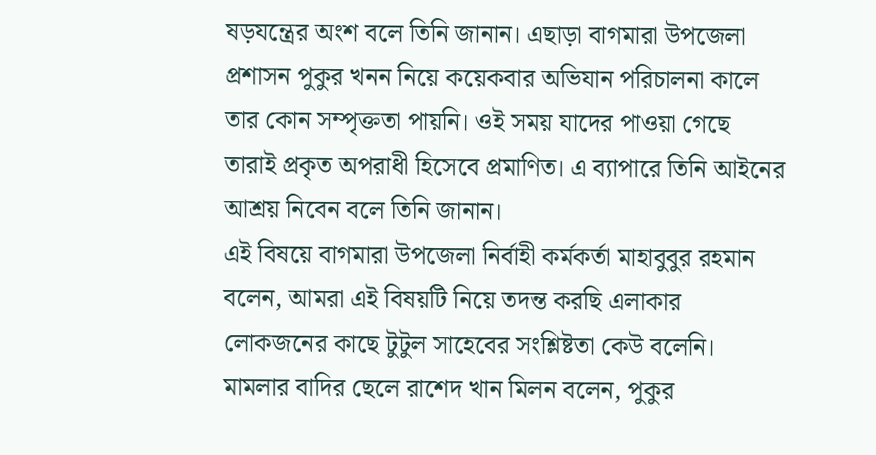ষড়যন্ত্রের অংশ বলে তিনি জানান। এছাড়া বাগমারা উপজেলা প্রশাসন পুকুর খনন নিয়ে কয়েকবার অভিযান পরিচালনা কালে তার কোন সম্পৃক্ততা পায়নি। ওই সময় যাদের পাওয়া গেছে তারাই প্রকৃত অপরাধী হিসেবে প্রমাণিত। এ ব্যাপারে তিনি আইনের আশ্রয় নিবেন বলে তিনি জানান।
এই বিষয়ে বাগমারা উপজেলা নির্বাহী কর্মকর্তা মাহাবুবুর রহমান বলেন, আমরা এই বিষয়টি নিয়ে তদন্ত করছি এলাকার লোকজনের কাছে টুটুল সাহেবের সংশ্লিষ্টতা কেউ বলেনি। মামলার বাদির ছেলে রাশেদ খান মিলন বলেন, পুকুর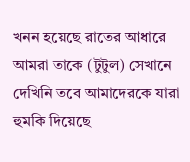খনন হয়েছে রাতের আধারে আমরা তাকে (টুটুল) সেখানে দেখিনি তবে আমাদেরকে যারা হুমকি দিয়েছে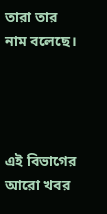তারা তার নাম বলেছে।




এই বিভাগের আরো খবর